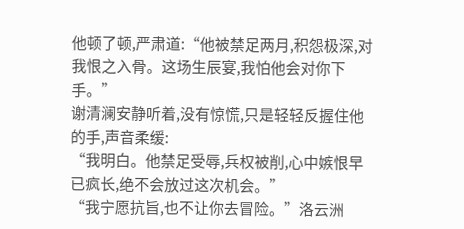他顿了顿,严肃道:“他被禁足两月,积怨极深,对我恨之入骨。这场生辰宴,我怕他会对你下手。”
谢清澜安静听着,没有惊慌,只是轻轻反握住他的手,声音柔缓:
“我明白。他禁足受辱,兵权被削,心中嫉恨早已疯长,绝不会放过这次机会。”
“我宁愿抗旨,也不让你去冒险。”洛云洲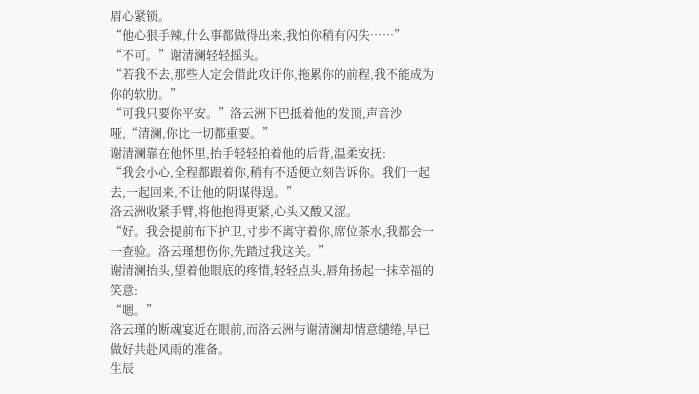眉心紧锁。
“他心狠手辣,什么事都做得出来,我怕你稍有闪失……”
“不可。”谢清澜轻轻摇头。
“若我不去,那些人定会借此攻讦你,拖累你的前程,我不能成为你的软肋。”
“可我只要你平安。”洛云洲下巴抵着他的发顶,声音沙哑,“清澜,你比一切都重要。”
谢清澜靠在他怀里,抬手轻轻拍着他的后背,温柔安抚:
“我会小心,全程都跟着你,稍有不适便立刻告诉你。我们一起去,一起回来,不让他的阴谋得逞。”
洛云洲收紧手臂,将他抱得更紧,心头又酸又涩。
“好。我会提前布下护卫,寸步不离守着你,席位茶水,我都会一一查验。洛云瑾想伤你,先踏过我这关。”
谢清澜抬头,望着他眼底的疼惜,轻轻点头,唇角扬起一抹幸福的笑意:
“嗯。”
洛云瑾的断魂宴近在眼前,而洛云洲与谢清澜却情意缱绻,早已做好共赴风雨的准备。
生辰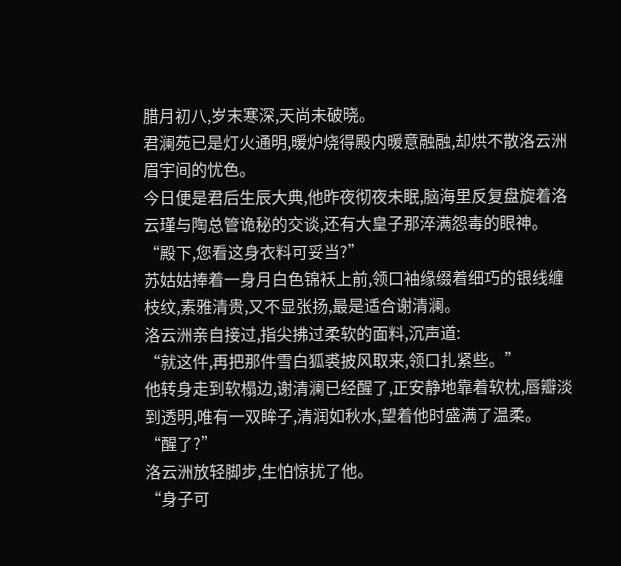腊月初八,岁末寒深,天尚未破晓。
君澜苑已是灯火通明,暖炉烧得殿内暖意融融,却烘不散洛云洲眉宇间的忧色。
今日便是君后生辰大典,他昨夜彻夜未眠,脑海里反复盘旋着洛云瑾与陶总管诡秘的交谈,还有大皇子那淬满怨毒的眼神。
“殿下,您看这身衣料可妥当?”
苏姑姑捧着一身月白色锦袄上前,领口袖缘缀着细巧的银线缠枝纹,素雅清贵,又不显张扬,最是适合谢清澜。
洛云洲亲自接过,指尖拂过柔软的面料,沉声道:
“就这件,再把那件雪白狐裘披风取来,领口扎紧些。”
他转身走到软榻边,谢清澜已经醒了,正安静地靠着软枕,唇瓣淡到透明,唯有一双眸子,清润如秋水,望着他时盛满了温柔。
“醒了?”
洛云洲放轻脚步,生怕惊扰了他。
“身子可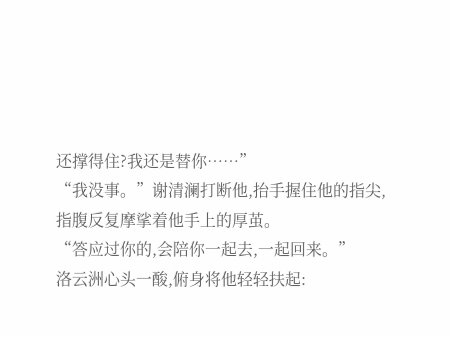还撑得住?我还是替你……”
“我没事。”谢清澜打断他,抬手握住他的指尖,指腹反复摩挲着他手上的厚茧。
“答应过你的,会陪你一起去,一起回来。”
洛云洲心头一酸,俯身将他轻轻扶起: